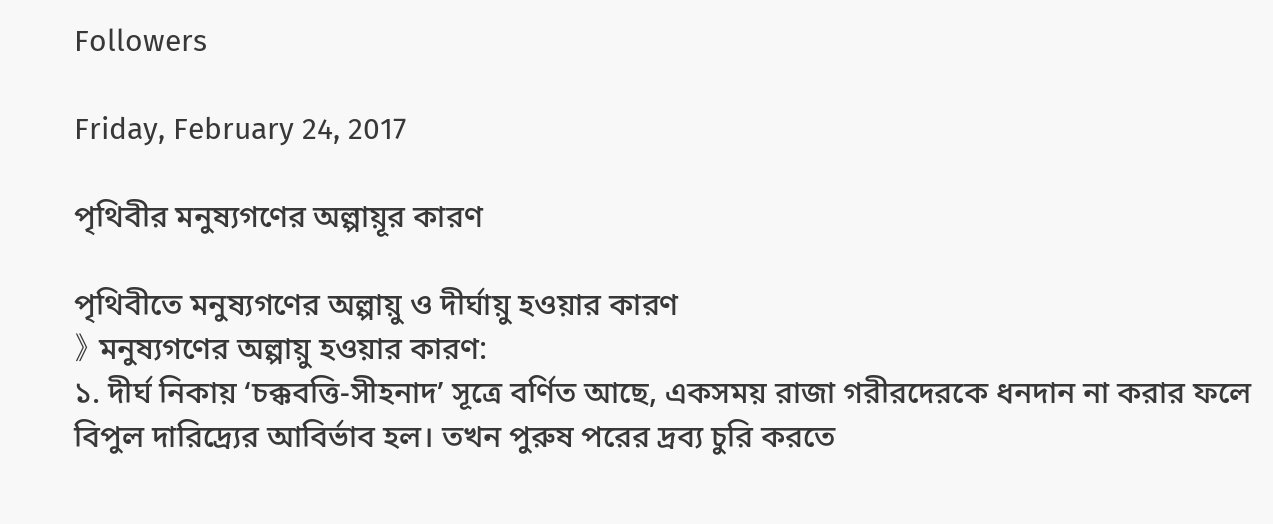Followers

Friday, February 24, 2017

পৃথিবীর মনুষ্যগণের অল্পায়ূর কারণ

পৃথিবীতে মনুষ্যগণের অল্পায়ু ও দীর্ঘায়ু হওয়ার কারণ
》 মনুষ্যগণের অল্পায়ু হওয়ার কারণ:
১. দীর্ঘ নিকায় ‘চক্কবত্তি-সীহনাদ’ সূত্রে বর্ণিত আছে, একসময় রাজা গরীরদেরকে ধনদান না করার ফলে বিপুল দারিদ্র্যের আবির্ভাব হল। তখন পুরুষ পরের দ্রব্য চুরি করতে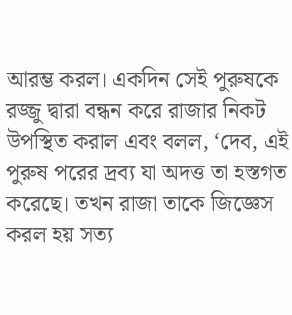আরম্ভ করল। একদিন সেই পুরুষকে রজ্জু দ্বারা বন্ধন করে রাজার নিকট উপস্থিত করাল এবং বলল, ‘দেব, এই পুরুষ পরের দ্রব্য যা অদত্ত তা হস্তগত করেছে। তখন রাজা তাকে জিজ্ঞেস করল হয় সত্য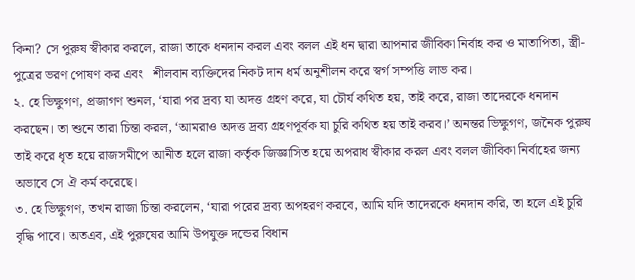কিনা? সে পুরুষ স্বীকার করলে, রাজা তাকে ধনদান করল এবং বলল এই ধন দ্বারা আপনার জীবিকা নির্বাহ কর ও মাতাপিতা, স্ত্রী-পুত্রের ভরণ পোষণ কর এবং   শীলবান ব্যক্তিদের নিকট দান ধর্ম অনুশীলন করে স্বর্গ সম্পত্তি লাভ কর।
২. হে ভিক্ষুগণ, প্রজাগণ শুনল, ‘যারা পর দ্রব্য যা অদত্ত গ্রহণ করে, যা চৌর্য কথিত হয়, তাই করে, রাজা তাদেরকে ধনদান করছেন। তা শুনে তারা চিন্তা করল, ‘আমরাও অদত্ত দ্রব্য গ্রহণপূর্বক যা চুরি কথিত হয় তাই করব।’ অনন্তর ভিক্ষুগণ, জনৈক পুরুষ তাই করে ধৃত হয়ে রাজসমীপে আনীত হলে রাজা কর্তৃক জিজ্ঞাসিত হয়ে অপরাধ স্বীকার করল এবং বলল জীবিকা নির্বাহের জন্য অভাবে সে ঐ কর্ম করেছে।
৩. হে ভিক্ষুগণ, তখন রাজা চিন্তা করলেন, ‘যারা পরের দ্রব্য অপহরণ করবে, আমি যদি তাদেরকে ধনদান করি, তা হলে এই চুরি বৃদ্ধি পাবে। অতএব, এই পুরুষের আমি উপযুক্ত দন্ডের বিধান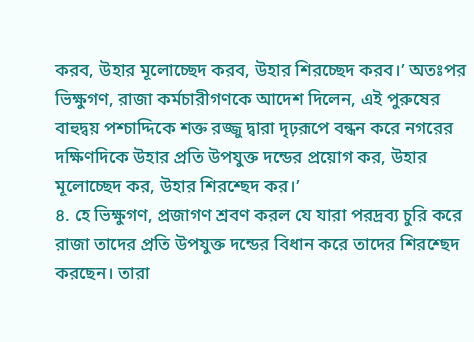করব, উহার মূলোচ্ছেদ করব, উহার শিরচ্ছেদ করব।’ অতঃপর ভিক্ষুগণ, রাজা কর্মচারীগণকে আদেশ দিলেন, এই পুরুষের বাহুদ্বয় পশ্চাদ্দিকে শক্ত রজ্জু দ্বারা দৃঢ়রূপে বন্ধন করে নগরের দক্ষিণদিকে উহার প্রতি উপযুক্ত দন্ডের প্রয়োগ কর, উহার মূলোচ্ছেদ কর, উহার শিরশ্ছেদ কর।’
৪. হে ভিক্ষুগণ, প্রজাগণ শ্রবণ করল যে যারা পরদ্রব্য চুরি করে রাজা তাদের প্রতি উপযুক্ত দন্ডের বিধান করে তাদের শিরশ্ছেদ করছেন। তারা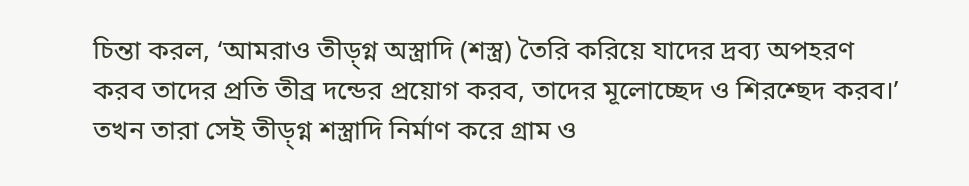চিন্তা করল, ‘আমরাও তীড়্গ্ন অস্ত্রাদি (শস্ত্র) তৈরি করিয়ে যাদের দ্রব্য অপহরণ করব তাদের প্রতি তীব্র দন্ডের প্রয়োগ করব, তাদের মূলোচ্ছেদ ও শিরশ্ছেদ করব।’
তখন তারা সেই তীড়্গ্ন শস্ত্রাদি নির্মাণ করে গ্রাম ও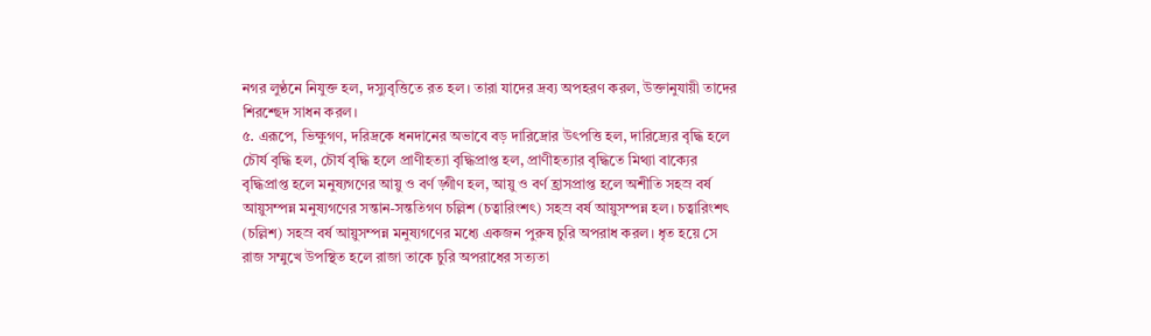নগর লুণ্ঠনে নিযুক্ত হল, দস্যুবৃত্তিতে রত হল। তারা যাদের দ্রব্য অপহরণ করল, উক্তানুযায়ী তাদের শিরশ্ছেদ সাধন করল।
৫. এরূপে, ভিক্ষুগণ, দরিদ্রকে ধনদানের অভাবে বড় দারিদ্রোর উৎপত্তি হল, দারিদ্র্যের বৃদ্ধি হলে চৌর্য বৃদ্ধি হল, চৌর্য বৃদ্ধি হলে প্রাণীহত্যা বৃদ্ধিপ্রাপ্ত হল, প্রাণীহত্যার বৃদ্ধিতে মিথ্যা বাক্যের বৃদ্ধিপ্রাপ্ত হলে মনুষ্যগণের আয়ু ও বর্ণ ড়্গীণ হল, আয়ু ও বর্ণ হ্রাসপ্রাপ্ত হলে অশীতি সহস্র বর্ষ আয়ুসম্পন্ন মনুষ্যগণের সন্তান-সন্ততিগণ চল্লিশ (চত্বারিংশৎ) সহস্র বর্ষ আয়ুসম্পন্ন হল। চত্বারিংশৎ (চল্লিশ) সহস্র বর্ষ আয়ুসম্পন্ন মনুষ্যগণের মধ্যে একজন পুরুষ চুরি অপরাধ করল। ধৃত হয়ে সে রাজ সম্মুখে উপস্থিত হলে রাজা তাকে চুরি অপরাধের সত্যতা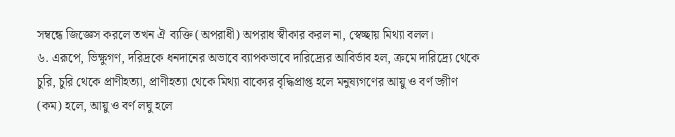সম্বন্ধে জিজ্ঞেস করলে তখন ঐ ব্যক্তি (অপরাধী) অপরাধ স্বীকার করল না, স্বেচ্ছায় মিথ্যা বলল।
৬. এরূপে, ভিক্ষুগণ, দরিদ্রকে ধনদানের অভাবে ব্যাপকভাবে দারিদ্র্যের আবির্ভাব হল, ক্রমে দারিদ্র্যে থেকে চুরি, চুরি থেকে প্রাণীহত্যা, প্রাণীহত্যা থেকে মিথ্যা বাক্যের বৃদ্ধিপ্রাপ্ত হলে মনুষ্যগণের আয়ু ও বর্ণ ড়্গীণ (কম) হলে, আয়ু ও বর্ণ লঘু হলে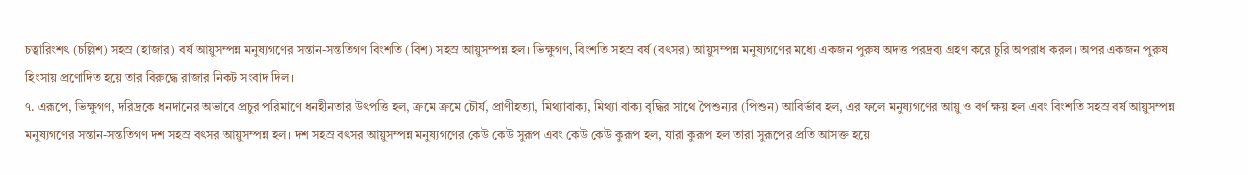চত্বারিংশৎ (চল্লিশ) সহস্র (হাজার) বর্ষ আয়ুসম্পন্ন মনুষ্যগণের সন্তান-সন্ততিগণ বিংশতি (বিশ) সহস্র আয়ুসম্পন্ন হল। ভিক্ষুগণ, বিংশতি সহস্র বর্ষ (বৎসর) আয়ুসম্পন্ন মনুষ্যগণের মধ্যে একজন পুরুষ অদত্ত পরদ্রব্য গ্রহণ করে চুরি অপরাধ করল। অপর একজন পুরুষ হিংসায় প্রণোদিত হয়ে তার বিরুদ্ধে রাজার নিকট সংবাদ দিল।
৭. এরূপে, ভিক্ষুগণ, দরিদ্রকে ধনদানের অভাবে প্রচুর পরিমাণে ধনহীনতার উৎপত্তি হল, ক্রমে ক্রমে চৌর্য, প্রাণীহত্যা, মিথ্যাবাক্য, মিথ্যা বাক্য বৃদ্ধির সাথে পৈশুন্যর (পিশুন) আবির্ভাব হল, এর ফলে মনুষ্যগণের আয়ু ও বর্ণ ক্ষয় হল এবং বিংশতি সহস্র বর্ষ আয়ুসম্পন্ন মনুষ্যগণের সন্তান-সন্ততিগণ দশ সহস্র বৎসর আয়ুসম্পন্ন হল। দশ সহস্র বৎসর আয়ুসম্পন্ন মনুষ্যগণের কেউ কেউ সুরূপ এবং কেউ কেউ কুরূপ হল, যারা কুরূপ হল তারা সুরূপের প্রতি আসক্ত হয়ে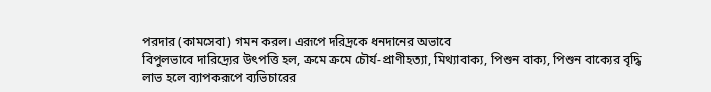পরদার (কামসেবা) গমন করল। এরূপে দরিদ্রকে ধনদানের অভাবে
বিপুলভাবে দারিদ্র্যের উৎপত্তি হল, ক্রমে ক্রমে চৌর্য-প্রাণীহত্যা, মিথ্যাবাক্য, পিশুন বাক্য, পিশুন বাক্যের বৃদ্ধি
লাভ হলে ব্যাপকরূপে ব্যভিচারের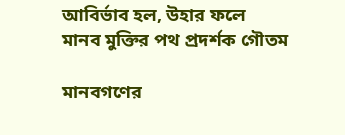আবির্ভাব হল, উহার ফলে
মানব মুক্তির পথ প্রদর্শক গৌতম

মানবগণের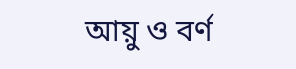আয়ু ও বর্ণ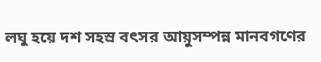লঘু হয়ে দশ সহস্র বৎসর আয়ুসম্পন্ন মানবগণের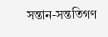সন্তান-সন্ততিগণ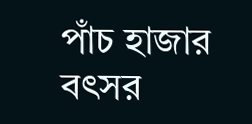পাঁচ হাজার বৎসর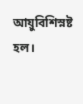আয়ুবিশিস্নষ্ট হল।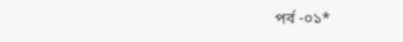পর্ব -০১*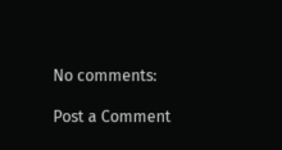No comments:

Post a Comment